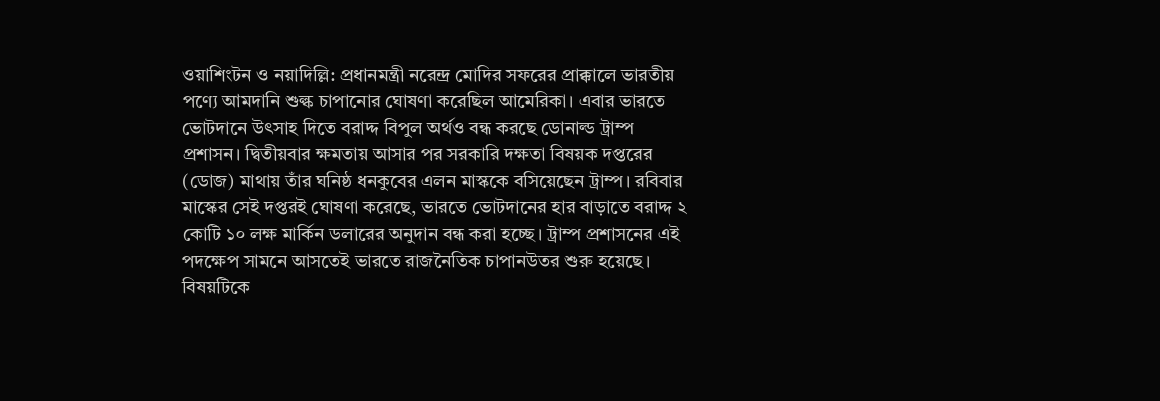ওয়াশিংটন ও নয়াদিল্লি: প্রধানমন্ত্রী নরেন্দ্র মোদির সফরের প্রাক্কালে ভারতীয় পণ্যে আমদানি শুল্ক চাপানোর ঘোষণা করেছিল আমেরিকা। এবার ভারতে ভোটদানে উৎসাহ দিতে বরাদ্দ বিপুল অর্থও বন্ধ করছে ডোনাল্ড ট্রাম্প প্রশাসন। দ্বিতীয়বার ক্ষমতায় আসার পর সরকারি দক্ষতা বিষয়ক দপ্তরের (ডোজ) মাথায় তাঁর ঘনিষ্ঠ ধনকুবের এলন মাস্ককে বসিয়েছেন ট্রাম্প। রবিবার মাস্কের সেই দপ্তরই ঘোষণা করেছে, ভারতে ভোটদানের হার বাড়াতে বরাদ্দ ২ কোটি ১০ লক্ষ মার্কিন ডলারের অনুদান বন্ধ করা হচ্ছে। ট্রাম্প প্রশাসনের এই পদক্ষেপ সামনে আসতেই ভারতে রাজনৈতিক চাপানউতর শুরু হয়েছে। বিষয়টিকে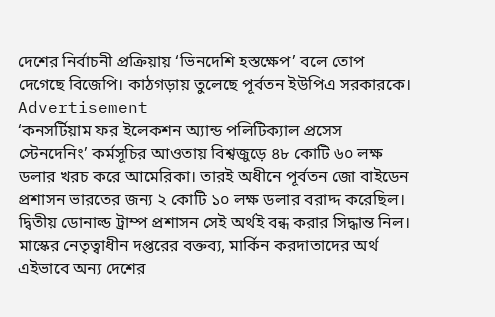দেশের নির্বাচনী প্রক্রিয়ায় ‘ভিনদেশি হস্তক্ষেপ’ বলে তোপ দেগেছে বিজেপি। কাঠগড়ায় তুলেছে পূর্বতন ইউপিএ সরকারকে।
Advertisement
‘কনসর্টিয়াম ফর ইলেকশন অ্যান্ড পলিটিক্যাল প্রসেস স্টেনদেনিং’ কর্মসূচির আওতায় বিশ্বজুড়ে ৪৮ কোটি ৬০ লক্ষ ডলার খরচ করে আমেরিকা। তারই অধীনে পূর্বতন জো বাইডেন প্রশাসন ভারতের জন্য ২ কোটি ১০ লক্ষ ডলার বরাদ্দ করেছিল। দ্বিতীয় ডোনাল্ড ট্রাম্প প্রশাসন সেই অর্থই বন্ধ করার সিদ্ধান্ত নিল। মাস্কের নেতৃত্বাধীন দপ্তরের বক্তব্য, মার্কিন করদাতাদের অর্থ এইভাবে অন্য দেশের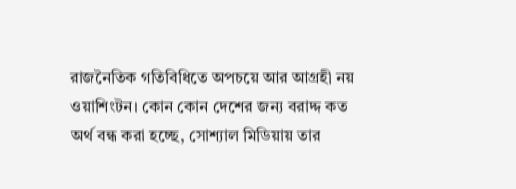রাজনৈতিক গতিবিধিতে অপচয়ে আর আগ্রহী নয় ওয়াশিংটন। কোন কোন দেশের জন্য বরাদ্দ কত অর্থ বন্ধ করা হচ্ছে, সোশ্যাল মিডিয়ায় তার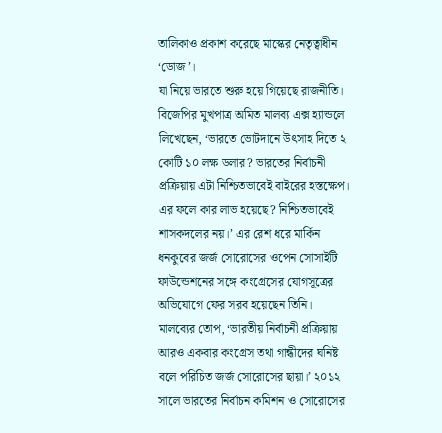তালিকাও প্রকাশ করেছে মাস্কের নেতৃত্বাধীন ‘ডোজ’।
যা নিয়ে ভারতে শুরু হয়ে গিয়েছে রাজনীতি। বিজেপির মুখপাত্র অমিত মালব্য এক্স হ্যান্ডলে লিখেছেন, ‘ভারতে ভোটদানে উৎসাহ দিতে ২ কোটি ১০ লক্ষ ডলার? ভারতের নির্বাচনী প্রক্রিয়ায় এটা নিশ্চিতভাবেই বাইরের হস্তক্ষেপ। এর ফলে কার লাভ হয়েছে? নিশ্চিতভাবেই শাসকদলের নয়।’ এর রেশ ধরে মার্কিন ধনকুবের জর্জ সোরোসের ওপেন সোসাইটি ফাউন্ডেশনের সঙ্গে কংগ্রেসের যোগসূত্রের অভিযোগে ফের সরব হয়েছেন তিনি। মালব্যের তোপ, ‘ভারতীয় নির্বাচনী প্রক্রিয়ায় আরও একবার কংগ্রেস তথা গান্ধীদের ঘনিষ্ট বলে পরিচিত জর্জ সোরোসের ছায়া।’ ২০১২ সালে ভারতের নির্বাচন কমিশন ও সোরোসের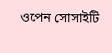ওপেন সোসাইটি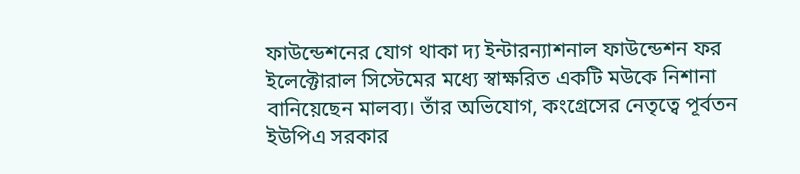ফাউন্ডেশনের যোগ থাকা দ্য ইন্টারন্যাশনাল ফাউন্ডেশন ফর ইলেক্টোরাল সিস্টেমের মধ্যে স্বাক্ষরিত একটি মউকে নিশানা বানিয়েছেন মালব্য। তাঁর অভিযোগ, কংগ্রেসের নেতৃত্বে পূর্বতন ইউপিএ সরকার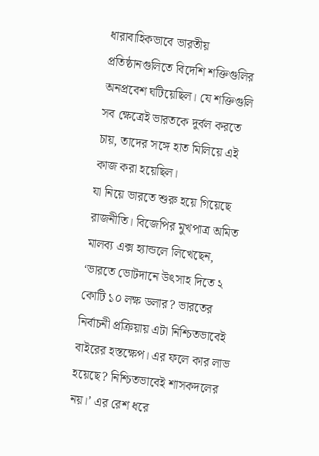ধারাবাহিকভাবে ভারতীয় প্রতিষ্ঠানগুলিতে বিদেশি শক্তিগুলির অনপ্রবেশ ঘটিয়েছিল। যে শক্তিগুলি সব ক্ষেত্রেই ভারতকে দুর্বল করতে চায়, তাদের সঙ্গে হাত মিলিয়ে এই কাজ করা হয়েছিল।
যা নিয়ে ভারতে শুরু হয়ে গিয়েছে রাজনীতি। বিজেপির মুখপাত্র অমিত মালব্য এক্স হ্যান্ডলে লিখেছেন, ‘ভারতে ভোটদানে উৎসাহ দিতে ২ কোটি ১০ লক্ষ ডলার? ভারতের নির্বাচনী প্রক্রিয়ায় এটা নিশ্চিতভাবেই বাইরের হস্তক্ষেপ। এর ফলে কার লাভ হয়েছে? নিশ্চিতভাবেই শাসকদলের নয়।’ এর রেশ ধরে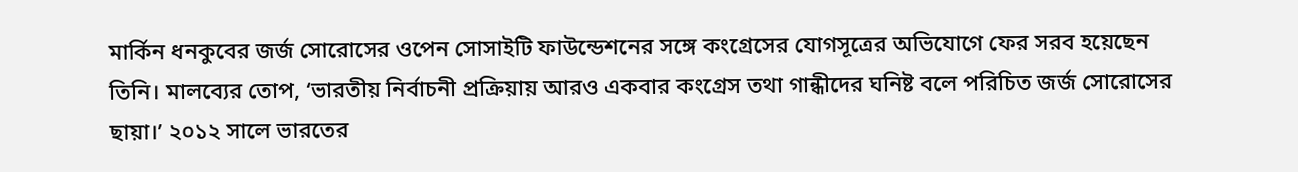মার্কিন ধনকুবের জর্জ সোরোসের ওপেন সোসাইটি ফাউন্ডেশনের সঙ্গে কংগ্রেসের যোগসূত্রের অভিযোগে ফের সরব হয়েছেন তিনি। মালব্যের তোপ, ‘ভারতীয় নির্বাচনী প্রক্রিয়ায় আরও একবার কংগ্রেস তথা গান্ধীদের ঘনিষ্ট বলে পরিচিত জর্জ সোরোসের ছায়া।’ ২০১২ সালে ভারতের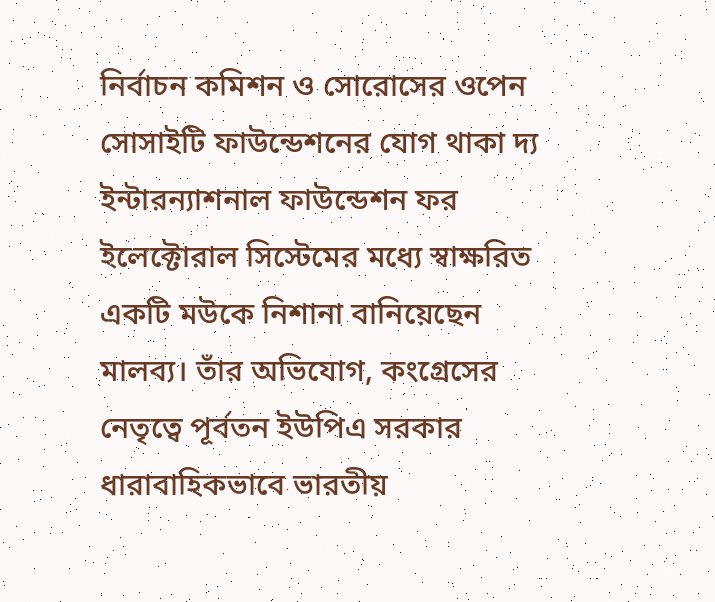নির্বাচন কমিশন ও সোরোসের ওপেন সোসাইটি ফাউন্ডেশনের যোগ থাকা দ্য ইন্টারন্যাশনাল ফাউন্ডেশন ফর ইলেক্টোরাল সিস্টেমের মধ্যে স্বাক্ষরিত একটি মউকে নিশানা বানিয়েছেন মালব্য। তাঁর অভিযোগ, কংগ্রেসের নেতৃত্বে পূর্বতন ইউপিএ সরকার ধারাবাহিকভাবে ভারতীয়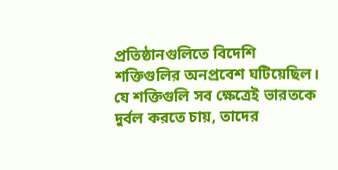প্রতিষ্ঠানগুলিতে বিদেশি শক্তিগুলির অনপ্রবেশ ঘটিয়েছিল। যে শক্তিগুলি সব ক্ষেত্রেই ভারতকে দুর্বল করতে চায়, তাদের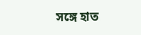সঙ্গে হাত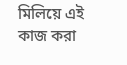মিলিয়ে এই কাজ করা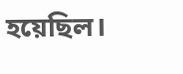হয়েছিল।